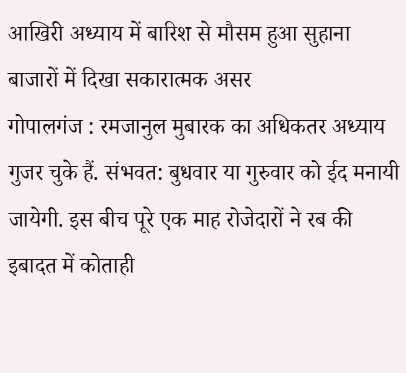आखिरी अध्याय में बारिश से मौसम हुआ सुहाना
बाजारों में दिखा सकारात्मक असर
गोपालगंज : रमजानुल मुबारक का अधिकतर अध्याय गुजर चुके हैं. संभवत: बुधवार या गुरुवार को ईद मनायी जायेगी. इस बीच पूरे एक माह रोजेदारों ने रब की इबादत में कोताही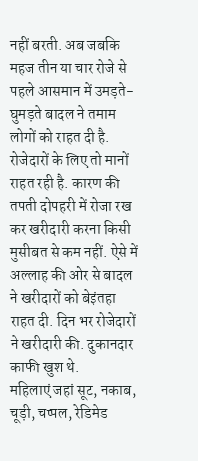नहीं बरती. अब जबकि महज तीन या चार रोजे से पहले आसमान में उमड़ते-घुमड़ते बादल ने तमाम लोगों को राहत दी है. रोजेदारों के लिए तो मानों राहत रही है. कारण की तपती दोपहरी में रोजा रख कर खरीदारी करना किसी मुसीबत से कम नहीं. ऐसे में अल्लाह की ओर से बादल ने खरीदारों को बेइंतहा राहत दी. दिन भर रोजेदारों ने खरीदारी की. दुकानदार काफी खुश थे.
महिलाएं जहां सूट, नकाब, चूड़ी, चप्पल, रेडिमेड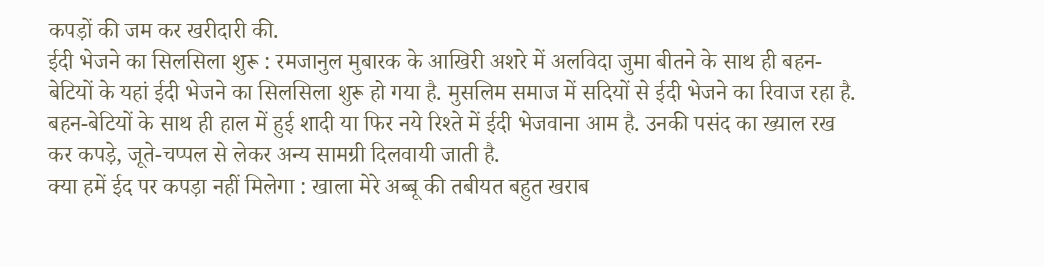कपड़ों की जम कर खरीदारी की.
ईदी भेजने का सिलसिला शुरू : रमजानुल मुबारक के आखिरी अशरे में अलविदा जुमा बीतने के साथ ही बहन-बेटियों के यहां ईदी भेजने का सिलसिला शुरू हो गया है. मुसलिम समाज में सदियों से ईदी भेजने का रिवाज रहा है. बहन-बेटियों के साथ ही हाल में हुई शादी या फिर नये रिश्ते में ईदी भेजवाना आम है. उनकी पसंद का ख्याल रख कर कपड़े, जूते-चप्पल से लेकर अन्य सामग्री दिलवायी जाती है.
क्या हमें ईद पर कपड़ा नहीं मिलेगा : खाला मेरे अब्बू की तबीयत बहुत खराब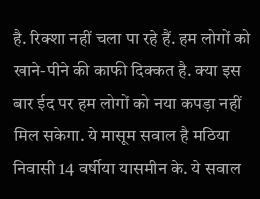है. रिक्शा नहीं चला पा रहे हैं. हम लोगों को खाने-पीने की काफी दिक्कत है. क्या इस बार ईद पर हम लोगों को नया कपड़ा नहीं मिल सकेगा. ये मासूम सवाल है मठिया निवासी 14 वर्षीया यासमीन के. ये सवाल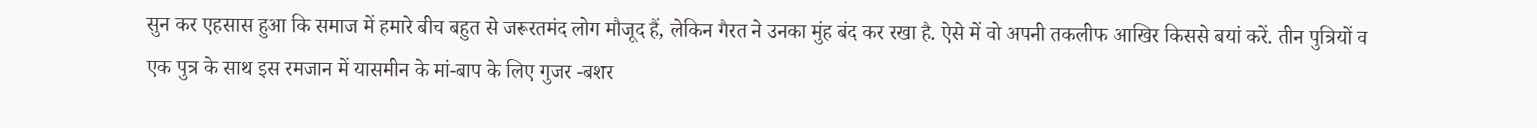सुन कर एहसास हुआ कि समाज में हमारे बीच बहुत से जरूरतमंद लोग मौजूद हैं, लेकिन गैरत ने उनका मुंह बंद कर रखा है. ऐसे में वो अपनी तकलीफ आखिर किससे बयां करें. तीन पुत्रियों व एक पुत्र के साथ इस रमजान में यासमीन के मां-बाप के लिए गुजर -बशर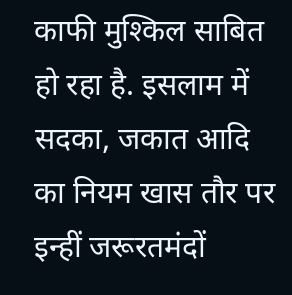काफी मुश्किल साबित हो रहा है. इसलाम में सदका, जकात आदि का नियम खास तौर पर इन्हीं जरूरतमंदों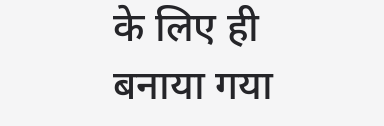के लिए ही बनाया गया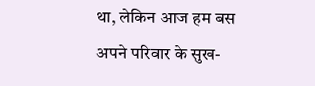था, लेकिन आज हम बस अपने परिवार के सुख-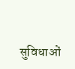सुविधाओं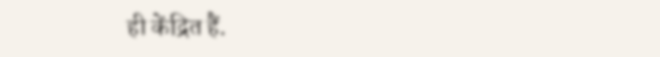ही केंद्रित हैं.